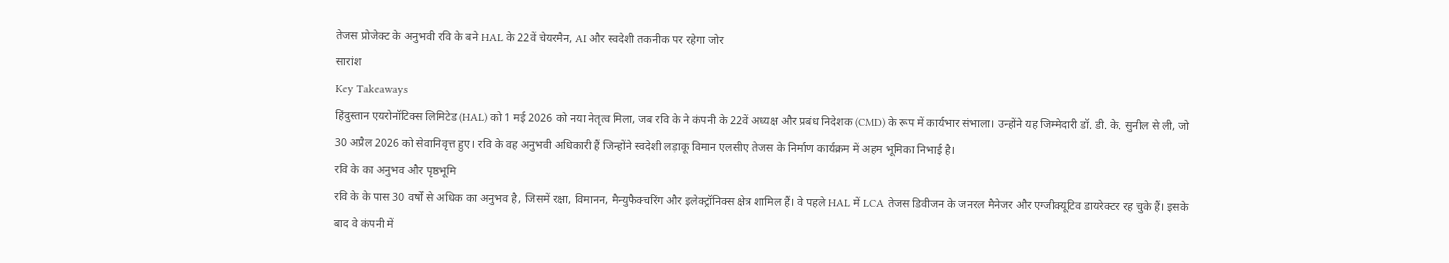तेजस प्रोजेक्ट के अनुभवी रवि के बने HAL के 22वें चेयरमैन, AI और स्वदेशी तकनीक पर रहेगा जोर
सारांश
Key Takeaways
हिंदुस्तान एयरोनॉटिक्स लिमिटेड (HAL) को 1 मई 2026 को नया नेतृत्व मिला, जब रवि के ने कंपनी के 22वें अध्यक्ष और प्रबंध निदेशक (CMD) के रूप में कार्यभार संभाला। उन्होंने यह जिम्मेदारी डॉ. डी. के. सुनील से ली, जो 30 अप्रैल 2026 को सेवानिवृत्त हुए। रवि के वह अनुभवी अधिकारी हैं जिन्होंने स्वदेशी लड़ाकू विमान एलसीए तेजस के निर्माण कार्यक्रम में अहम भूमिका निभाई है।
रवि के का अनुभव और पृष्ठभूमि
रवि के के पास 30 वर्षों से अधिक का अनुभव है, जिसमें रक्षा, विमानन, मैन्युफैक्चरिंग और इलेक्ट्रॉनिक्स क्षेत्र शामिल हैं। वे पहले HAL में LCA तेजस डिवीजन के जनरल मैनेजर और एग्जीक्यूटिव डायरेक्टर रह चुके हैं। इसके बाद वे कंपनी में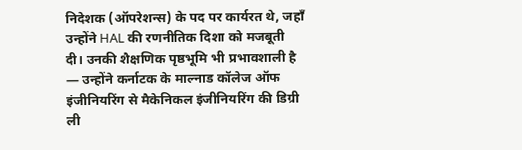निदेशक (ऑपरेशन्स) के पद पर कार्यरत थे, जहाँ उन्होंने HAL की रणनीतिक दिशा को मजबूती दी। उनकी शैक्षणिक पृष्ठभूमि भी प्रभावशाली है — उन्होंने कर्नाटक के माल्नाड कॉलेज ऑफ इंजीनियरिंग से मैकेनिकल इंजीनियरिंग की डिग्री ली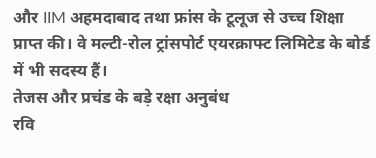और IIM अहमदाबाद तथा फ्रांस के टूलूज से उच्च शिक्षा प्राप्त की। वे मल्टी-रोल ट्रांसपोर्ट एयरक्राफ्ट लिमिटेड के बोर्ड में भी सदस्य हैं।
तेजस और प्रचंड के बड़े रक्षा अनुबंध
रवि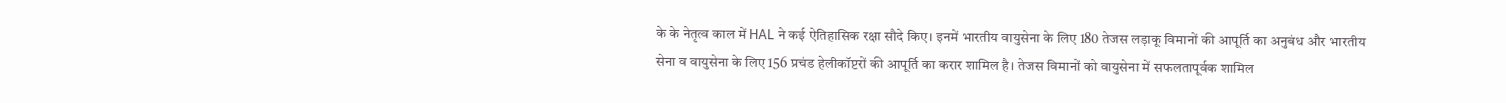के के नेतृत्व काल में HAL ने कई ऐतिहासिक रक्षा सौदे किए। इनमें भारतीय वायुसेना के लिए 180 तेजस लड़ाकू विमानों की आपूर्ति का अनुबंध और भारतीय सेना व वायुसेना के लिए 156 प्रचंड हेलीकॉप्टरों की आपूर्ति का करार शामिल है। तेजस विमानों को वायुसेना में सफलतापूर्वक शामिल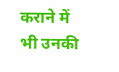कराने में भी उनकी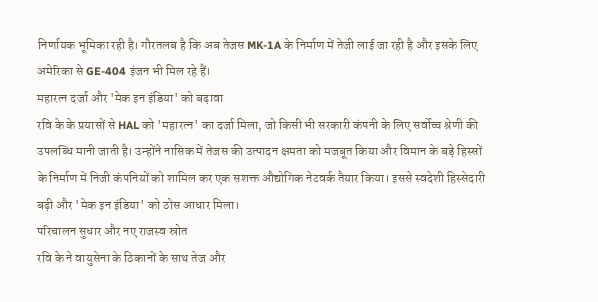निर्णायक भूमिका रही है। गौरतलब है कि अब तेजस MK-1A के निर्माण में तेजी लाई जा रही है और इसके लिए अमेरिका से GE-404 इंजन भी मिल रहे हैं।
महारत्न दर्जा और 'मेक इन इंडिया' को बढ़ावा
रवि के के प्रयासों से HAL को 'महारत्न' का दर्जा मिला, जो किसी भी सरकारी कंपनी के लिए सर्वोच्च श्रेणी की उपलब्धि मानी जाती है। उन्होंने नासिक में तेजस की उत्पादन क्षमता को मजबूत किया और विमान के बड़े हिस्सों के निर्माण में निजी कंपनियों को शामिल कर एक सशक्त औद्योगिक नेटवर्क तैयार किया। इससे स्वदेशी हिस्सेदारी बढ़ी और 'मेक इन इंडिया' को ठोस आधार मिला।
परिचालन सुधार और नए राजस्व स्रोत
रवि के ने वायुसेना के ठिकानों के साथ तेज और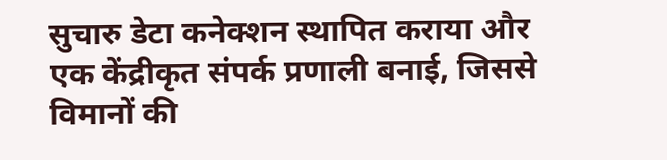सुचारु डेटा कनेक्शन स्थापित कराया और एक केंद्रीकृत संपर्क प्रणाली बनाई, जिससे विमानों की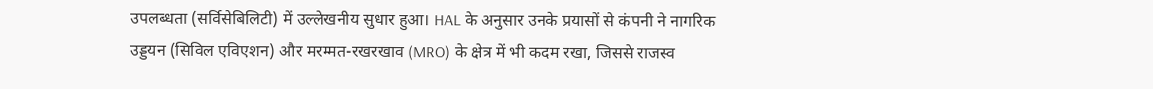उपलब्धता (सर्विसेबिलिटी) में उल्लेखनीय सुधार हुआ। HAL के अनुसार उनके प्रयासों से कंपनी ने नागरिक उड्डयन (सिविल एविएशन) और मरम्मत-रखरखाव (MRO) के क्षेत्र में भी कदम रखा, जिससे राजस्व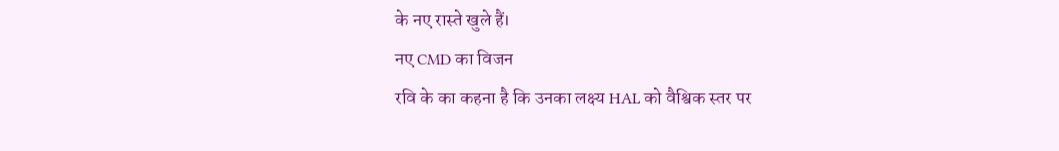के नए रास्ते खुले हैं।
नए CMD का विजन
रवि के का कहना है कि उनका लक्ष्य HAL को वैश्विक स्तर पर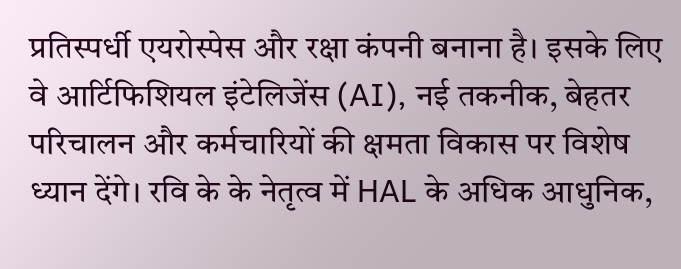प्रतिस्पर्धी एयरोस्पेस और रक्षा कंपनी बनाना है। इसके लिए वे आर्टिफिशियल इंटेलिजेंस (AI), नई तकनीक, बेहतर परिचालन और कर्मचारियों की क्षमता विकास पर विशेष ध्यान देंगे। रवि के के नेतृत्व में HAL के अधिक आधुनिक,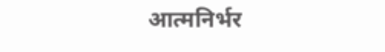आत्मनिर्भर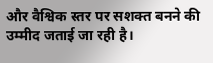और वैश्विक स्तर पर सशक्त बनने की उम्मीद जताई जा रही है।